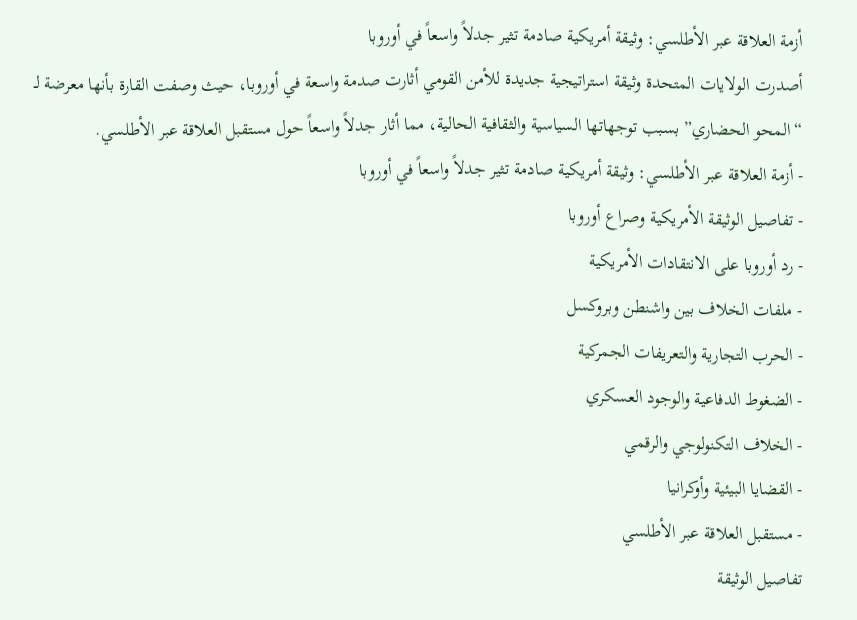أزمة العلاقة عبر الأطلسي: وثيقة أمريكية صادمة تثير جدلاً واسعاً في أوروبا
أصدرت الولايات المتحدة وثيقة استراتيجية جديدة للأمن القومي أثارت صدمة واسعة في أوروبا، حيث وصفت القارة بأنها معرضة لـ “المحو الحضاري” بسبب توجهاتها السياسية والثقافية الحالية، مما أثار جدلاً واسعاً حول مستقبل العلاقة عبر الأطلسي.
- أزمة العلاقة عبر الأطلسي: وثيقة أمريكية صادمة تثير جدلاً واسعاً في أوروبا
- تفاصيل الوثيقة الأمريكية وصراع أوروبا
- رد أوروبا على الانتقادات الأمريكية
- ملفات الخلاف بين واشنطن وبروكسل
- الحرب التجارية والتعريفات الجمركية
- الضغوط الدفاعية والوجود العسكري
- الخلاف التكنولوجي والرقمي
- القضايا البيئية وأوكرانيا
- مستقبل العلاقة عبر الأطلسي
تفاصيل الوثيقة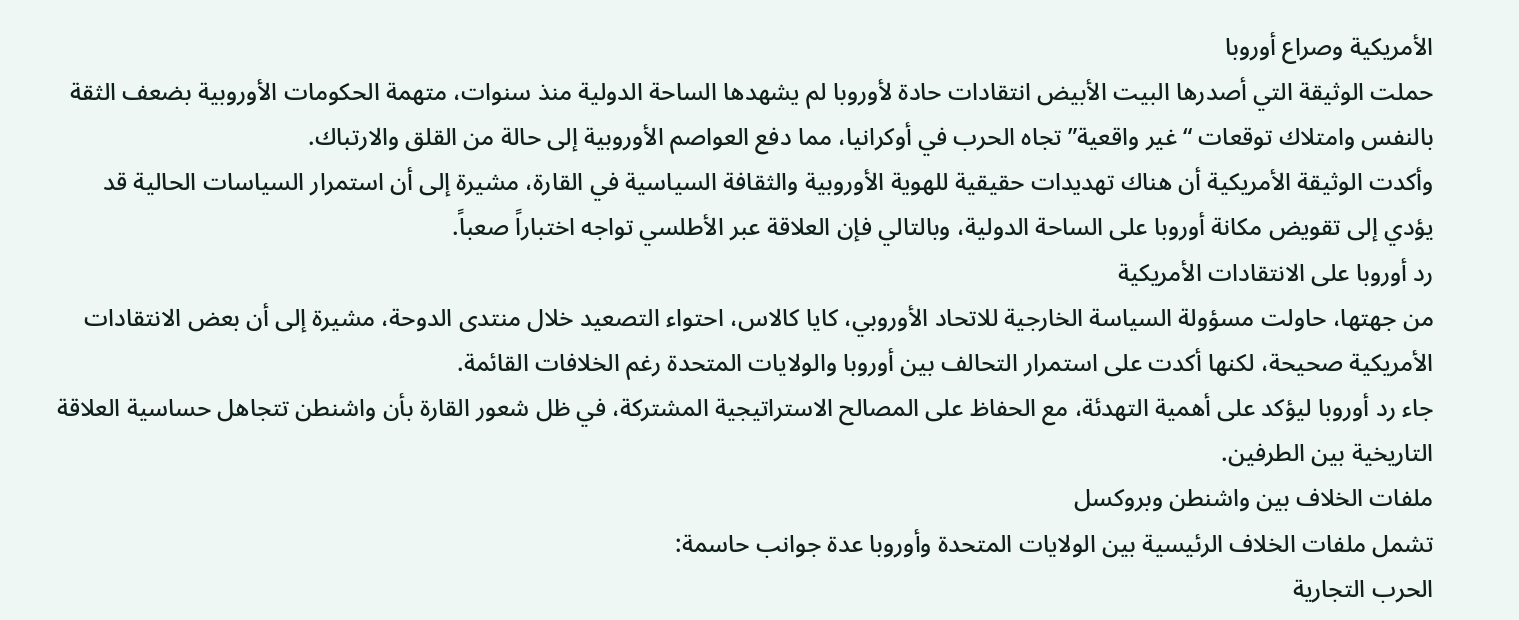الأمريكية وصراع أوروبا
حملت الوثيقة التي أصدرها البيت الأبيض انتقادات حادة لأوروبا لم يشهدها الساحة الدولية منذ سنوات، متهمة الحكومات الأوروبية بضعف الثقة بالنفس وامتلاك توقعات “غير واقعية” تجاه الحرب في أوكرانيا، مما دفع العواصم الأوروبية إلى حالة من القلق والارتباك.
وأكدت الوثيقة الأمريكية أن هناك تهديدات حقيقية للهوية الأوروبية والثقافة السياسية في القارة، مشيرة إلى أن استمرار السياسات الحالية قد يؤدي إلى تقويض مكانة أوروبا على الساحة الدولية، وبالتالي فإن العلاقة عبر الأطلسي تواجه اختباراً صعباً.
رد أوروبا على الانتقادات الأمريكية
من جهتها، حاولت مسؤولة السياسة الخارجية للاتحاد الأوروبي، كايا كالاس، احتواء التصعيد خلال منتدى الدوحة، مشيرة إلى أن بعض الانتقادات الأمريكية صحيحة، لكنها أكدت على استمرار التحالف بين أوروبا والولايات المتحدة رغم الخلافات القائمة.
جاء رد أوروبا ليؤكد على أهمية التهدئة، مع الحفاظ على المصالح الاستراتيجية المشتركة، في ظل شعور القارة بأن واشنطن تتجاهل حساسية العلاقة التاريخية بين الطرفين.
ملفات الخلاف بين واشنطن وبروكسل
تشمل ملفات الخلاف الرئيسية بين الولايات المتحدة وأوروبا عدة جوانب حاسمة:
الحرب التجارية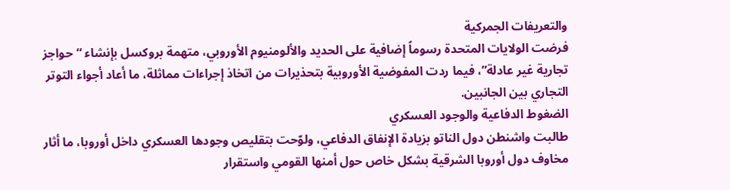والتعريفات الجمركية
فرضت الولايات المتحدة رسوماً إضافية على الحديد والألومنيوم الأوروبي، متهمة بروكسل بإنشاء “حواجز تجارية غير عادلة”، فيما ردت المفوضية الأوروبية بتحذيرات من اتخاذ إجراءات مماثلة، ما أعاد أجواء التوتر التجاري بين الجانبين.
الضغوط الدفاعية والوجود العسكري
طالبت واشنطن دول الناتو بزيادة الإنفاق الدفاعي، ولوّحت بتقليص وجودها العسكري داخل أوروبا، ما أثار مخاوف دول أوروبا الشرقية بشكل خاص حول أمنها القومي واستقرار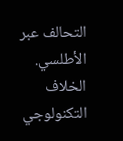التحالف عبر الأطلسي.
الخلاف التكنولوجي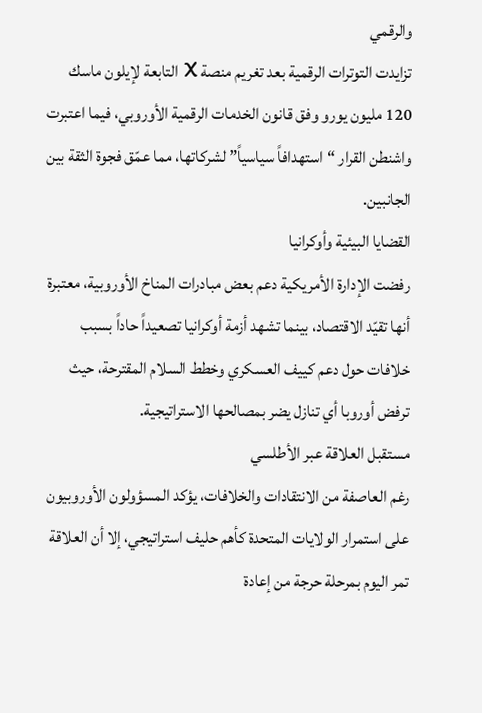والرقمي
تزايدت التوترات الرقمية بعد تغريم منصة X التابعة لإيلون ماسك 120 مليون يورو وفق قانون الخدمات الرقمية الأوروبي، فيما اعتبرت واشنطن القرار “استهدافاً سياسياً” لشركاتها، مما عمّق فجوة الثقة بين الجانبين.
القضايا البيئية وأوكرانيا
رفضت الإدارة الأمريكية دعم بعض مبادرات المناخ الأوروبية، معتبرة أنها تقيّد الاقتصاد، بينما تشهد أزمة أوكرانيا تصعيداً حاداً بسبب خلافات حول دعم كييف العسكري وخطط السلام المقترحة، حيث ترفض أوروبا أي تنازل يضر بمصالحها الاستراتيجية.
مستقبل العلاقة عبر الأطلسي
رغم العاصفة من الانتقادات والخلافات، يؤكد المسؤولون الأوروبيون على استمرار الولايات المتحدة كأهم حليف استراتيجي، إلا أن العلاقة تمر اليوم بمرحلة حرجة من إعادة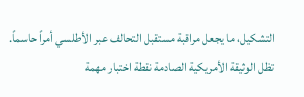التشكيل، ما يجعل مراقبة مستقبل التحالف عبر الأطلسي أمراً حاسماً.
تظل الوثيقة الأمريكية الصادمة نقطة اختبار مهمة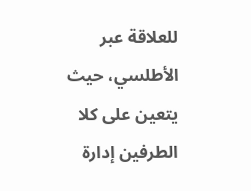للعلاقة عبر الأطلسي، حيث يتعين على كلا الطرفين إدارة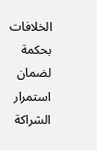الخلافات بحكمة لضمان استمرار الشراكة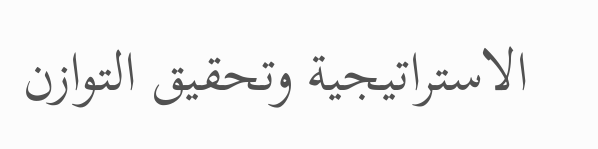الاستراتيجية وتحقيق التوازن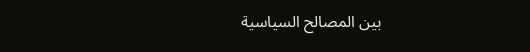بين المصالح السياسية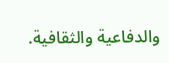والدفاعية والثقافية.